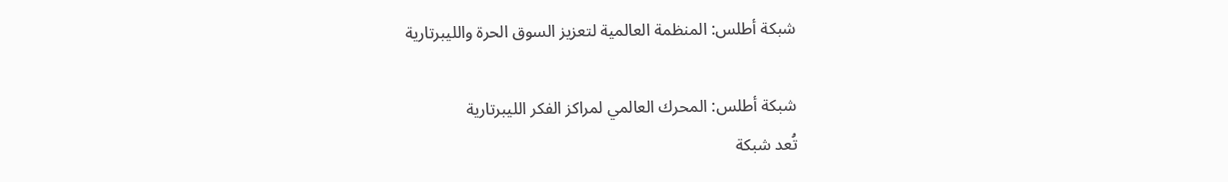شبكة أطلس: المنظمة العالمية لتعزيز السوق الحرة والليبرتارية

شبكة أطلس: المحرك العالمي لمراكز الفكر الليبرتارية
تُعد شبكة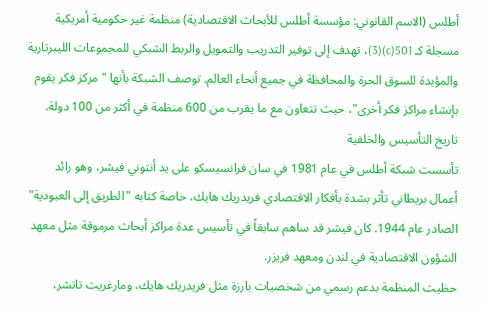أطلس (الاسم القانوني: مؤسسة أطلس للأبحاث الاقتصادية) منظمة غير حكومية أمريكية مسجلة كـ 501(c)(3)، تهدف إلى توفير التدريب والتمويل والربط الشبكي للمجموعات الليبرتارية والمؤيدة للسوق الحرة والمحافظة في جميع أنحاء العالم. توصف الشبكة بأنها "مركز فكر يقوم بإنشاء مراكز فكر أخرى"، حيث تتعاون مع ما يقرب من 600 منظمة في أكثر من 100 دولة.
تاريخ التأسيس والخلفية
تأسست شبكة أطلس في عام 1981 في سان فرانسيسكو على يد أنتوني فيشر، وهو رائد أعمال بريطاني تأثر بشدة بأفكار الاقتصادي فريدريك هايك، خاصة كتابه "الطريق إلى العبودية" الصادر عام 1944. كان فيشر قد ساهم سابقاً في تأسيس عدة مراكز أبحاث مرموقة مثل معهد الشؤون الاقتصادية في لندن ومعهد فريزر.
حظيت المنظمة بدعم رسمي من شخصيات بارزة مثل فريدريك هايك، ومارغريت تاتشر،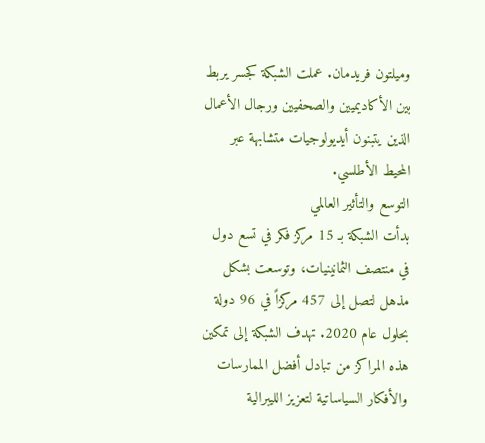وميلتون فريدمان. عملت الشبكة كجسر يربط بين الأكاديميين والصحفيين ورجال الأعمال الذين يتبنون أيديولوجيات متشابهة عبر المحيط الأطلسي.
التوسع والتأثير العالمي
بدأت الشبكة بـ 15 مركز فكر في تسع دول في منتصف الثمانينيات، وتوسعت بشكل مذهل لتصل إلى 457 مركزاً في 96 دولة بحلول عام 2020. تهدف الشبكة إلى تمكين هذه المراكز من تبادل أفضل الممارسات والأفكار السياساتية لتعزيز الليبرالية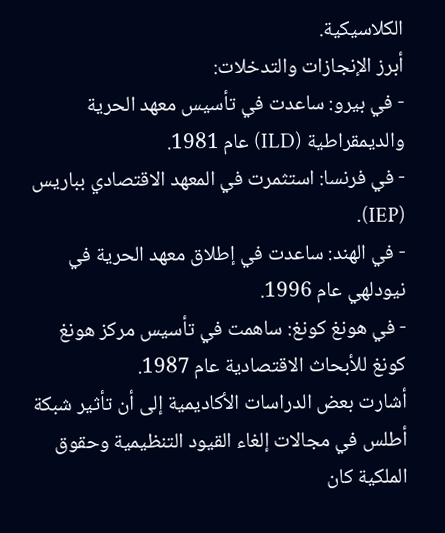الكلاسيكية.
أبرز الإنجازات والتدخلات:
- في بيرو: ساعدت في تأسيس معهد الحرية والديمقراطية (ILD) عام 1981.
- في فرنسا: استثمرت في المعهد الاقتصادي بباريس (IEP).
- في الهند: ساعدت في إطلاق معهد الحرية في نيودلهي عام 1996.
- في هونغ كونغ: ساهمت في تأسيس مركز هونغ كونغ للأبحاث الاقتصادية عام 1987.
أشارت بعض الدراسات الأكاديمية إلى أن تأثير شبكة أطلس في مجالات إلغاء القيود التنظيمية وحقوق الملكية كان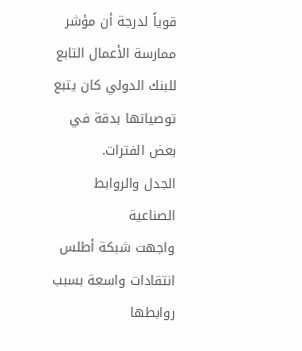قوياً لدرجة أن مؤشر ممارسة الأعمال التابع للبنك الدولي كان يتبع توصياتها بدقة في بعض الفترات.
الجدل والروابط الصناعية
واجهت شبكة أطلس انتقادات واسعة بسبب روابطها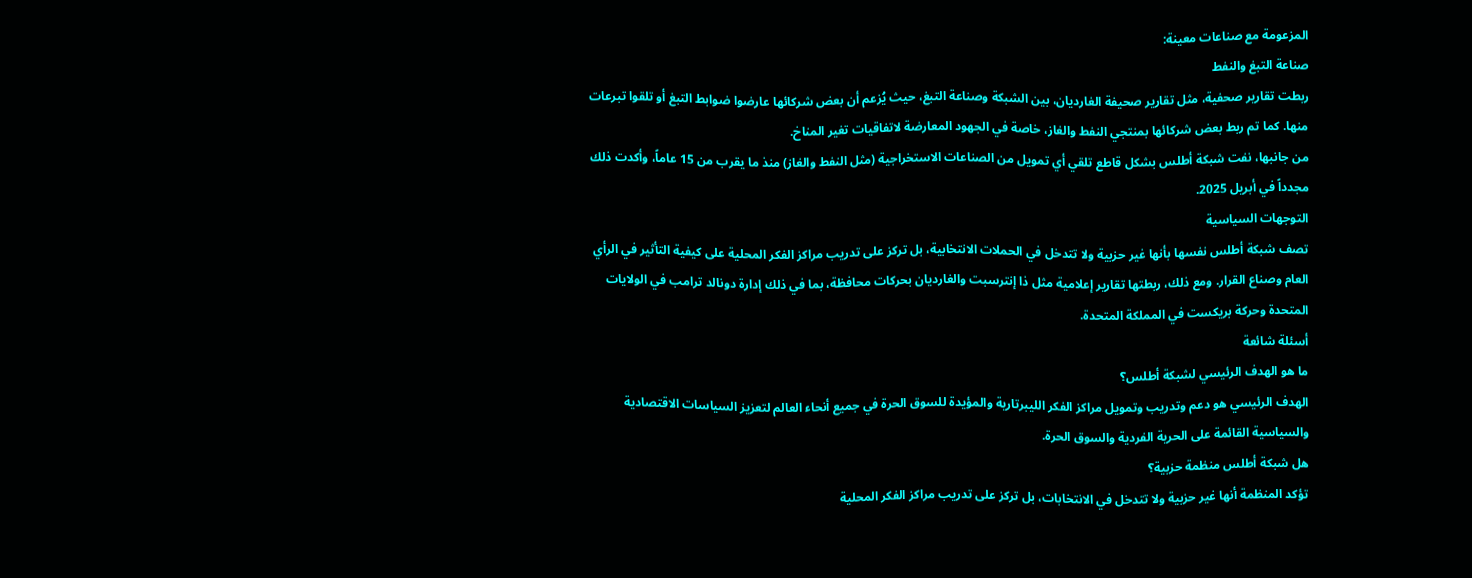المزعومة مع صناعات معينة:
صناعة التبغ والنفط
ربطت تقارير صحفية، مثل تقارير صحيفة الغارديان، بين الشبكة وصناعة التبغ، حيث يُزعم أن بعض شركائها عارضوا ضوابط التبغ أو تلقوا تبرعات منها. كما تم ربط بعض شركائها بمنتجي النفط والغاز، خاصة في الجهود المعارضة لاتفاقيات تغير المناخ.
من جانبها، نفت شبكة أطلس بشكل قاطع تلقي أي تمويل من الصناعات الاستخراجية (مثل النفط والغاز) منذ ما يقرب من 15 عاماً، وأكدت ذلك مجدداً في أبريل 2025.
التوجهات السياسية
تصف شبكة أطلس نفسها بأنها غير حزبية ولا تتدخل في الحملات الانتخابية، بل تركز على تدريب مراكز الفكر المحلية على كيفية التأثير في الرأي العام وصناع القرار. ومع ذلك، ربطتها تقارير إعلامية مثل ذا إنترسبت والغارديان بحركات محافظة، بما في ذلك إدارة دونالد ترامب في الولايات المتحدة وحركة بريكست في المملكة المتحدة.
أسئلة شائعة
ما هو الهدف الرئيسي لشبكة أطلس؟
الهدف الرئيسي هو دعم وتدريب وتمويل مراكز الفكر الليبرتارية والمؤيدة للسوق الحرة في جميع أنحاء العالم لتعزيز السياسات الاقتصادية والسياسية القائمة على الحرية الفردية والسوق الحرة.
هل شبكة أطلس منظمة حزبية؟
تؤكد المنظمة أنها غير حزبية ولا تتدخل في الانتخابات، بل تركز على تدريب مراكز الفكر المحلية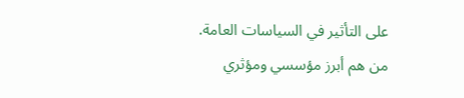على التأثير في السياسات العامة.
من هم أبرز مؤسسي ومؤثري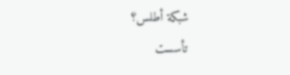شبكة أطلس؟
تأسست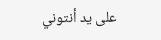على يد أنتوني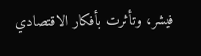فيشر، وتأثرت بأفكار الاقتصادي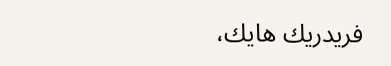فريدريك هايك،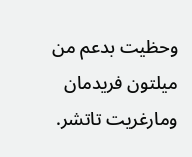وحظيت بدعم من ميلتون فريدمان ومارغريت تاتشر.